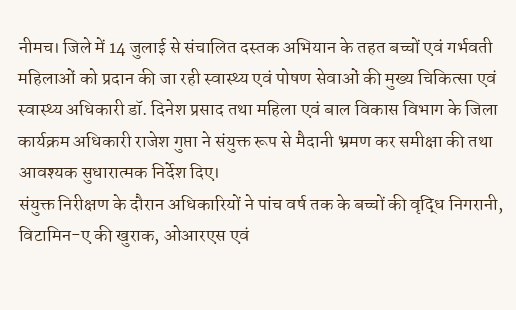नीमच। जिले में 14 जुलाई से संचालित दस्तक अभियान के तहत बच्चों एवं गर्भवती महिलाओं को प्रदान की जा रही स्वास्थ्य एवं पोषण सेवाओं की मुख्य चिकित्सा एवं स्वास्थ्य अधिकारी डॉ. दिनेश प्रसाद तथा महिला एवं बाल विकास विभाग के जिला कार्यक्रम अधिकारी राजेश गुप्ता ने संयुक्त रूप से मैदानी भ्रमण कर समीक्षा की तथा आवश्यक सुधारात्मक निर्देश दिए।
संयुक्त निरीक्षण के दौरान अधिकारियों ने पांच वर्ष तक के बच्चों की वृद्धि निगरानी, विटामिन-ए की खुराक, ओआरएस एवं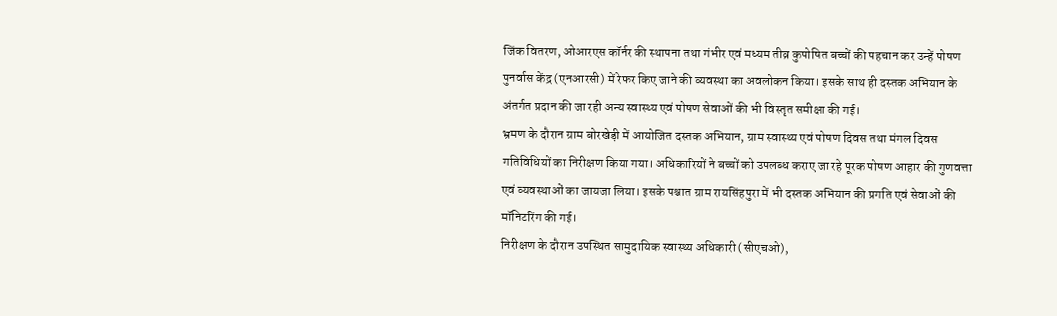जिंक वितरण, ओआरएस कॉर्नर की स्थापना तथा गंभीर एवं मध्यम तीव्र कुपोषित बच्चों की पहचान कर उन्हें पोषण पुनर्वास केंद्र (एनआरसी) में रेफर किए जाने की व्यवस्था का अवलोकन किया। इसके साथ ही दस्तक अभियान के अंतर्गत प्रदान की जा रही अन्य स्वास्थ्य एवं पोषण सेवाओं की भी विस्तृत समीक्षा की गई।
भ्रमण के दौरान ग्राम बोरखेड़ी में आयोजित दस्तक अभियान, ग्राम स्वास्थ्य एवं पोषण दिवस तथा मंगल दिवस गतिविधियों का निरीक्षण किया गया। अधिकारियों ने बच्चों को उपलब्ध कराए जा रहे पूरक पोषण आहार की गुणवत्ता एवं व्यवस्थाओं का जायजा लिया। इसके पश्चात ग्राम रायसिंहपुरा में भी दस्तक अभियान की प्रगति एवं सेवाओं की मॉनिटरिंग की गई।
निरीक्षण के दौरान उपस्थित सामुदायिक स्वास्थ्य अधिकारी (सीएचओ),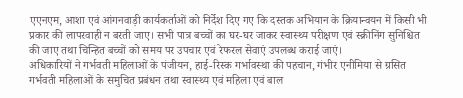एएनएम, आशा एवं आंगनवाड़ी कार्यकर्ताओं को निर्देश दिए गए कि दस्तक अभियान के क्रियान्वयन में किसी भी प्रकार की लापरवाही न बरती जाए। सभी पात्र बच्चों का घर-घर जाकर स्वास्थ्य परीक्षण एवं स्क्रीनिंग सुनिश्चित की जाए तथा चिन्हित बच्चों को समय पर उपचार एवं रेफरल सेवाएं उपलब्ध कराई जाएं।
अधिकारियों ने गर्भवती महिलाओं के पंजीयन, हाई-रिस्क गर्भावस्था की पहचान, गंभीर एनीमिया से ग्रसित गर्भवती महिलाओं के समुचित प्रबंधन तथा स्वास्थ्य एवं महिला एवं बाल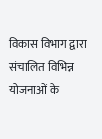विकास विभाग द्वारा संचालित विभिन्न योजनाओं के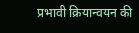प्रभावी क्रियान्वयन की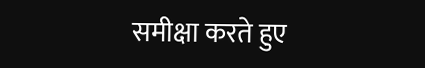समीक्षा करते हुए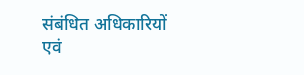संबंधित अधिकारियों एवं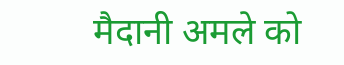मैदानी अमले को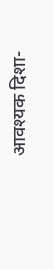आवश्यक दिशा-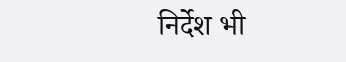निर्देश भी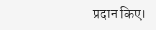प्रदान किए।